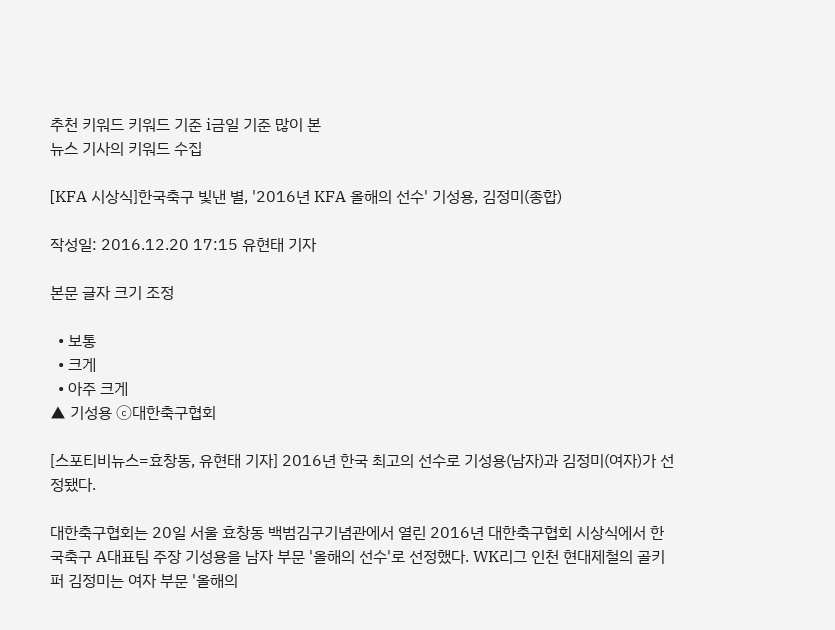추천 키워드 키워드 기준 i금일 기준 많이 본
뉴스 기사의 키워드 수집

[KFA 시상식]한국축구 빛낸 별, '2016년 KFA 올해의 선수' 기성용, 김정미(종합)

작성일: 2016.12.20 17:15 유현태 기자

본문 글자 크기 조정

  • 보통
  • 크게
  • 아주 크게
▲ 기성용 ⓒ대한축구협회

[스포티비뉴스=효창동, 유현태 기자] 2016년 한국 최고의 선수로 기성용(남자)과 김정미(여자)가 선정됐다.

대한축구협회는 20일 서울 효창동 백범김구기념관에서 열린 2016년 대한축구협회 시상식에서 한국축구 A대표팀 주장 기성용을 남자 부문 '올해의 선수'로 선정했다. WK리그 인천 현대제철의 골키퍼 김정미는 여자 부문 '올해의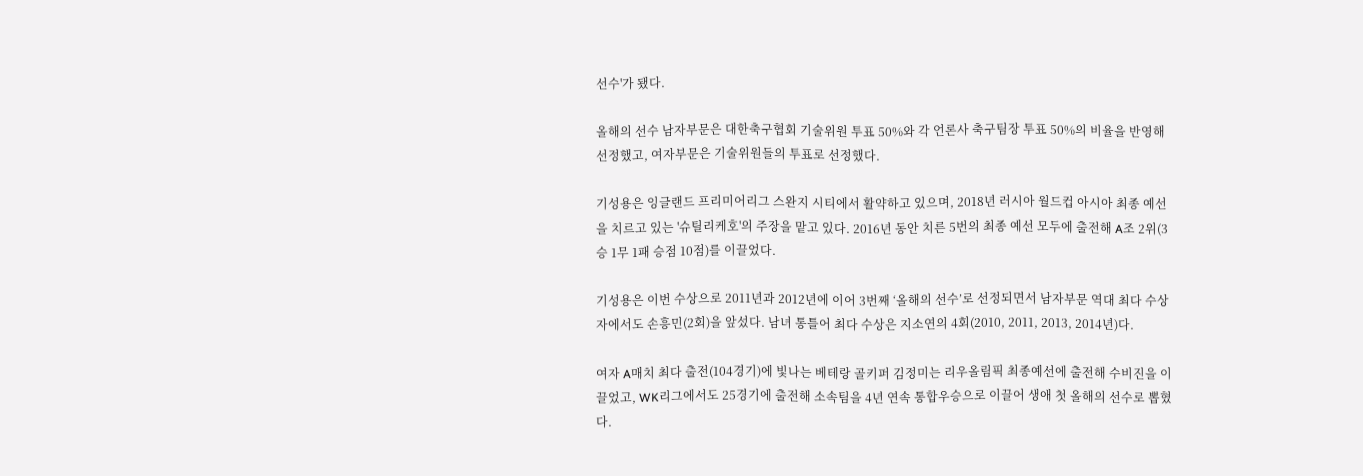선수'가 됐다.

올해의 선수 남자부문은 대한축구협회 기술위원 투표 50%와 각 언론사 축구팀장 투표 50%의 비율을 반영해 선정했고, 여자부문은 기술위원들의 투표로 선정했다.

기성용은 잉글랜드 프리미어리그 스완지 시티에서 활약하고 있으며, 2018년 러시아 월드컵 아시아 최종 예선을 치르고 있는 '슈틸리케호'의 주장을 맡고 있다. 2016년 동안 치른 5번의 최종 예선 모두에 출전해 A조 2위(3승 1무 1패 승점 10점)를 이끌었다.

기성용은 이번 수상으로 2011년과 2012년에 이어 3번째 ‘올해의 선수’로 선정되면서 남자부문 역대 최다 수상자에서도 손흥민(2회)을 앞섰다. 남녀 통틀어 최다 수상은 지소연의 4회(2010, 2011, 2013, 2014년)다.

여자 A매치 최다 출전(104경기)에 빛나는 베테랑 골키퍼 김정미는 리우올림픽 최종예선에 출전해 수비진을 이끌었고, WK리그에서도 25경기에 출전해 소속팀을 4년 연속 통합우승으로 이끌어 생애 첫 올해의 선수로 뽑혔다.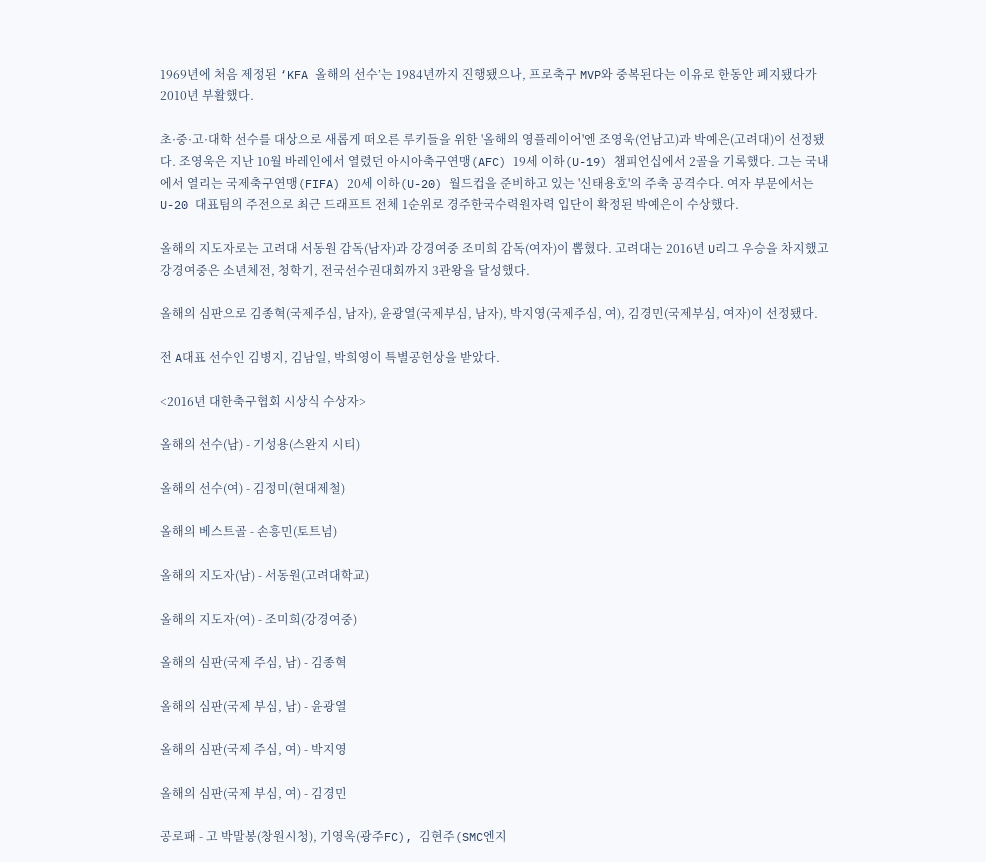1969년에 처음 제정된 ‘KFA 올해의 선수’는 1984년까지 진행됐으나, 프로축구 MVP와 중복된다는 이유로 한동안 폐지됐다가 2010년 부활했다.

초·중·고·대학 선수를 대상으로 새롭게 떠오른 루키들을 위한 '올해의 영플레이어'엔 조영욱(언남고)과 박예은(고려대)이 선정됐다. 조영욱은 지난 10월 바레인에서 열렸던 아시아축구연맹(AFC) 19세 이하(U-19) 챔피언십에서 2골을 기록했다. 그는 국내에서 열리는 국제축구연맹(FIFA) 20세 이하(U-20) 월드컵을 준비하고 있는 '신태용호'의 주축 공격수다. 여자 부문에서는 U-20 대표팀의 주전으로 최근 드래프트 전체 1순위로 경주한국수력원자력 입단이 확정된 박예은이 수상했다.

올해의 지도자로는 고려대 서동원 감독(남자)과 강경여중 조미희 감독(여자)이 뽑혔다. 고려대는 2016년 U리그 우승을 차지했고 강경여중은 소년체전, 청학기, 전국선수권대회까지 3관왕을 달성했다.

올해의 심판으로 김종혁(국제주심, 남자), 윤광열(국제부심, 남자), 박지영(국제주심, 여), 김경민(국제부심, 여자)이 선정됐다.

전 A대표 선수인 김병지, 김남일, 박희영이 특별공헌상을 받았다.

<2016년 대한축구협회 시상식 수상자>

올해의 선수(남) - 기성용(스완지 시티)

올해의 선수(여) - 김정미(현대제철)

올해의 베스트골 - 손흥민(토트넘)

올해의 지도자(남) - 서동원(고려대학교)

올해의 지도자(여) - 조미희(강경여중)

올해의 심판(국제 주심, 남) - 김종혁

올해의 심판(국제 부심, 남) - 윤광열

올해의 심판(국제 주심, 여) - 박지영

올해의 심판(국제 부심, 여) - 김경민

공로패 - 고 박말봉(창원시청), 기영옥(광주FC), 김현주(SMC엔지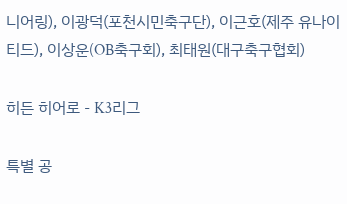니어링), 이광덕(포천시민축구단), 이근호(제주 유나이티드), 이상운(OB축구회), 최태원(대구축구협회)

히든 히어로 - K3리그

특별 공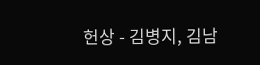헌상 - 김병지, 김남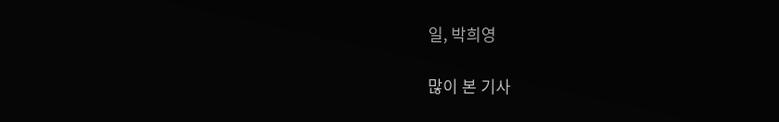일, 박희영

많이 본 기사